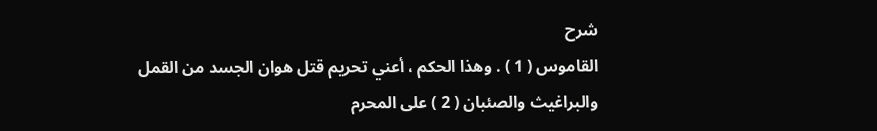شرح
القاموس ( 1 ) . وهذا الحكم ، أعني تحريم قتل هوان الجسد من القمل
والبراغيث والصئبان ( 2 ) على المحرم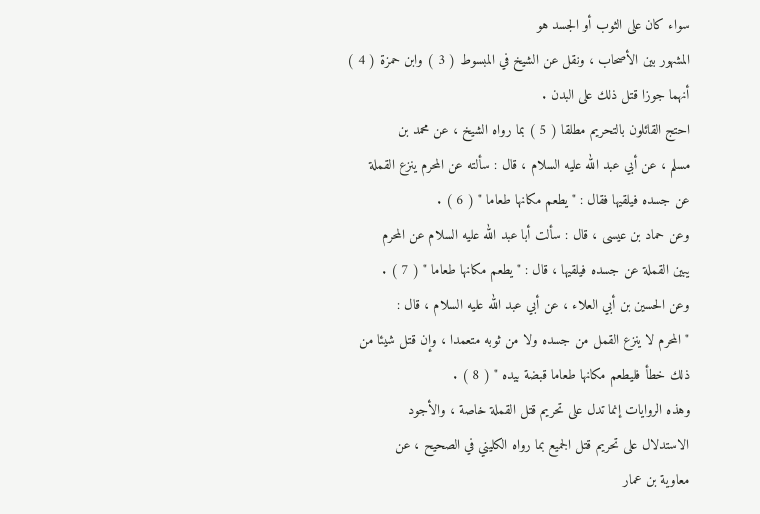سواء كان على الثوب أو الجسد هو
المشهور بين الأصحاب ، ونقل عن الشيخ في المبسوط ( 3 ) وابن حمزة ( 4 )
أنهما جوزا قتل ذلك على البدن .
احتج القائلون بالتحريم مطلقا ( 5 ) بما رواه الشيخ ، عن محمد بن
مسلم ، عن أبي عبد الله عليه السلام ، قال : سألته عن المحرم ينزع القملة
عن جسده فيلقيها فقال : " يطعم مكانها طعاما " ( 6 ) .
وعن حماد بن عيسى ، قال : سألت أبا عبد الله عليه السلام عن المحرم
يبين القملة عن جسده فيلقيها ، قال : " يطعم مكانها طعاما " ( 7 ) .
وعن الحسين بن أبي العلاء ، عن أبي عبد الله عليه السلام ، قال :
" المحرم لا ينزع القمل من جسده ولا من ثوبه متعمدا ، وإن قتل شيئا من
ذلك خطأ فليطعم مكانها طعاما قبضة بيده " ( 8 ) .
وهذه الروايات إنما تدل على تحريم قتل القملة خاصة ، والأجود
الاستدلال على تحريم قتل الجميع بما رواه الكليني في الصحيح ، عن
معاوية بن عمار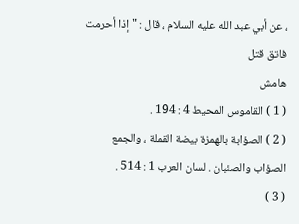، عن أبي عبد الله عليه السلام ، قال : " إذا أحرمت فاتق قتل
هامش
( 1 ) القاموس المحيط 4 : 194 .
( 2 ) الصؤابة بالهمزة بيضة القملة ، والجمع الصؤاب والصئبان . لسان العرب 1 : 514 .
( 3 )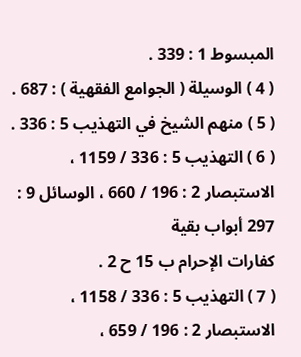المبسوط 1 : 339 .
( 4 ) الوسيلة ( الجوامع الفقهية ) : 687 .
( 5 ) منهم الشيخ في التهذيب 5 : 336 .
( 6 ) التهذيب 5 : 336 / 1159 ، الاستبصار 2 : 196 / 660 ، الوسائل 9 : 297 أبواب بقية
كفارات الإحرام ب 15 ح 2 .
( 7 ) التهذيب 5 : 336 / 1158 ، الاستبصار 2 : 196 / 659 ،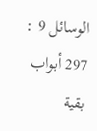الوسائل 9 : 297 أبواب بقية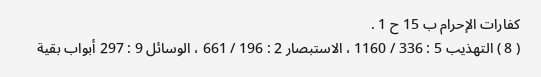كفارات الإحرام ب 15 ح 1 .
( 8 ) التهذيب 5 : 336 / 1160 ، الاستبصار 2 : 196 / 661 ، الوسائل 9 : 297 أبواب بقية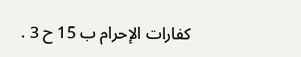كفارات الإحرام ب 15 ح 3 .